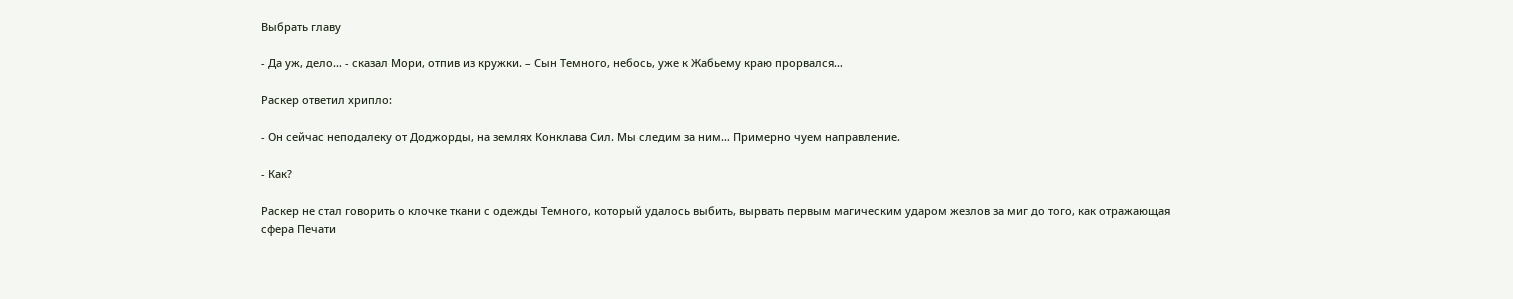Выбрать главу

- Да уж, дело… - сказал Мори, отпив из кружки. – Сын Темного, небось, уже к Жабьему краю прорвался…

Раскер ответил хрипло:

- Он сейчас неподалеку от Доджорды, на землях Конклава Сил. Мы следим за ним… Примерно чуем направление.

- Как?

Раскер не стал говорить о клочке ткани с одежды Темного, который удалось выбить, вырвать первым магическим ударом жезлов за миг до того, как отражающая сфера Печати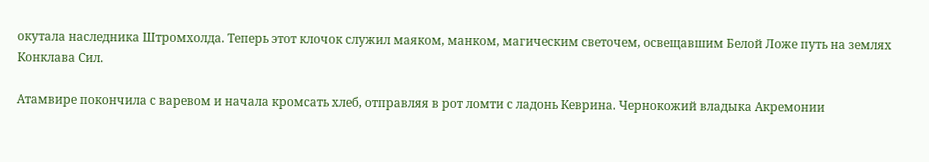окутала наследника Штромхолда. Теперь этот клочок служил маяком, манком, магическим светочем, освещавшим Белой Ложе путь на землях Конклава Сил.

Атамвире покончила с варевом и начала кромсать хлеб, отправляя в рот ломти с ладонь Кеврина. Чернокожий владыка Акремонии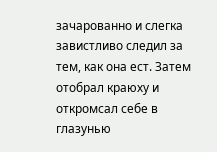зачарованно и слегка завистливо следил за тем, как она ест. Затем отобрал краюху и откромсал себе в глазунью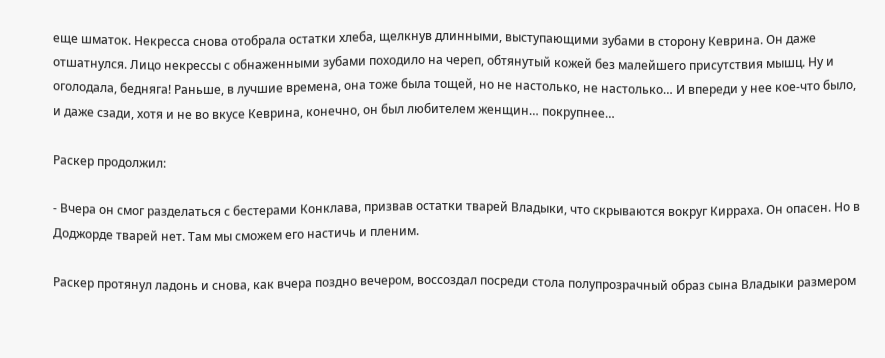еще шматок. Некресса снова отобрала остатки хлеба, щелкнув длинными, выступающими зубами в сторону Кеврина. Он даже отшатнулся. Лицо некрессы с обнаженными зубами походило на череп, обтянутый кожей без малейшего присутствия мышц. Ну и оголодала, бедняга! Раньше, в лучшие времена, она тоже была тощей, но не настолько, не настолько… И впереди у нее кое-что было, и даже сзади, хотя и не во вкусе Кеврина, конечно, он был любителем женщин… покрупнее…

Раскер продолжил:

- Вчера он смог разделаться с бестерами Конклава, призвав остатки тварей Владыки, что скрываются вокруг Кирраха. Он опасен. Но в Доджорде тварей нет. Там мы сможем его настичь и пленим.

Раскер протянул ладонь и снова, как вчера поздно вечером, воссоздал посреди стола полупрозрачный образ сына Владыки размером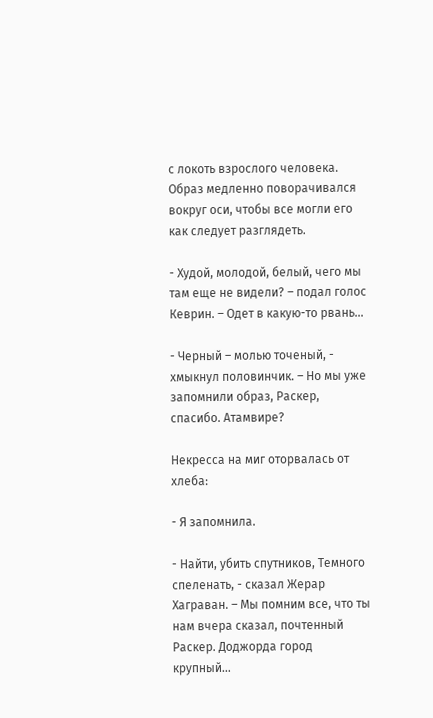с локоть взрослого человека. Образ медленно поворачивался вокруг оси, чтобы все могли его как следует разглядеть.

- Худой, молодой, белый, чего мы там еще не видели? – подал голос Кеврин. – Одет в какую-то рвань…

- Черный – молью точеный, - хмыкнул половинчик. – Но мы уже запомнили образ, Раскер, спасибо. Атамвире?

Некресса на миг оторвалась от хлеба:

- Я запомнила.

- Найти, убить спутников, Темного спеленать, - сказал Жерар Хаграван. – Мы помним все, что ты нам вчера сказал, почтенный Раскер. Доджорда город крупный…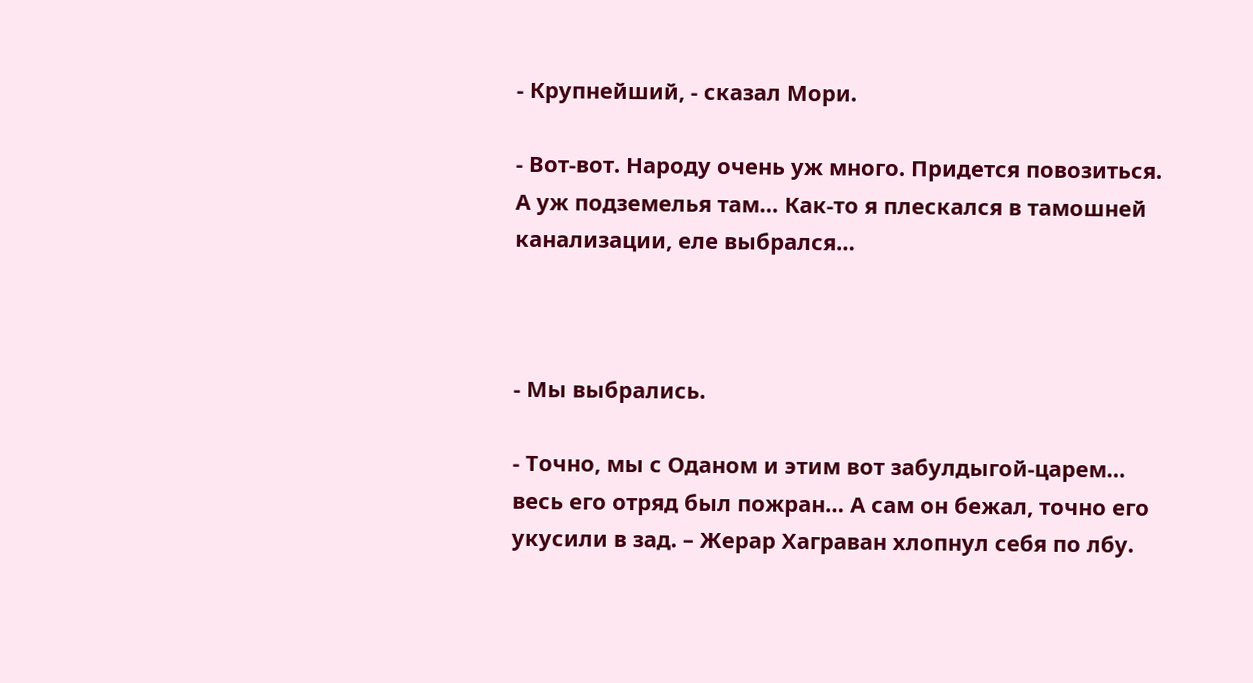- Крупнейший, - сказал Мори.

- Вот-вот. Народу очень уж много. Придется повозиться. А уж подземелья там… Как-то я плескался в тамошней канализации, еле выбрался…



- Мы выбрались.

- Точно, мы с Оданом и этим вот забулдыгой-царем… весь его отряд был пожран… А сам он бежал, точно его укусили в зад. – Жерар Хаграван хлопнул себя по лбу.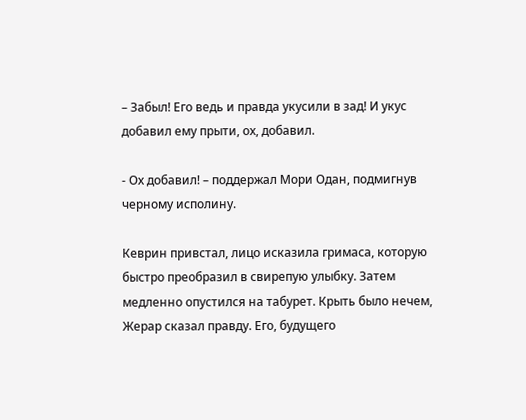– Забыл! Его ведь и правда укусили в зад! И укус добавил ему прыти, ох, добавил.

- Ох добавил! – поддержал Мори Одан, подмигнув черному исполину.

Кеврин привстал, лицо исказила гримаса, которую быстро преобразил в свирепую улыбку. Затем медленно опустился на табурет. Крыть было нечем, Жерар сказал правду. Его, будущего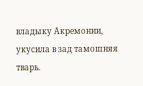владыку Акремонии, укусила в зад тамошняя тварь.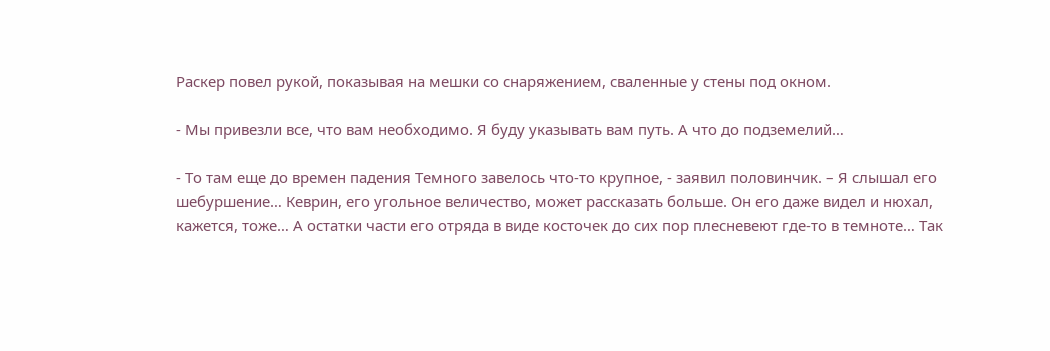Раскер повел рукой, показывая на мешки со снаряжением, сваленные у стены под окном.

- Мы привезли все, что вам необходимо. Я буду указывать вам путь. А что до подземелий…

- То там еще до времен падения Темного завелось что-то крупное, - заявил половинчик. – Я слышал его шебуршение… Кеврин, его угольное величество, может рассказать больше. Он его даже видел и нюхал, кажется, тоже… А остатки части его отряда в виде косточек до сих пор плесневеют где-то в темноте… Так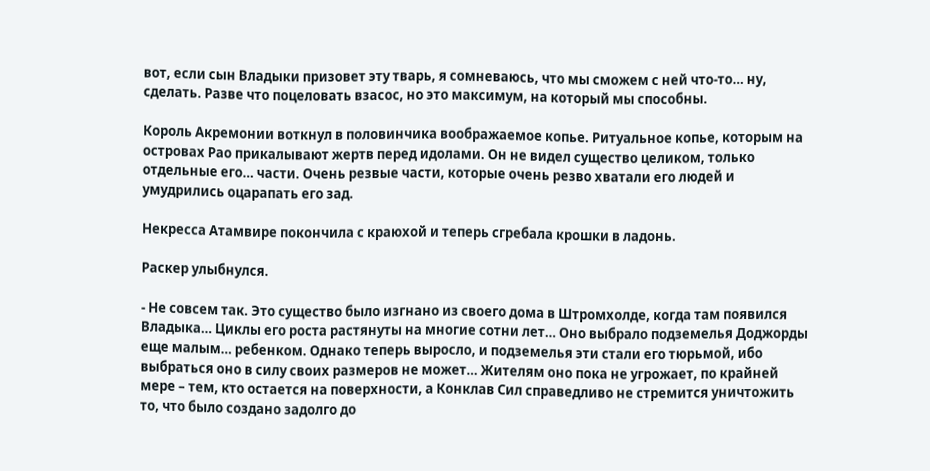вот, если сын Владыки призовет эту тварь, я сомневаюсь, что мы сможем с ней что-то… ну, сделать. Разве что поцеловать взасос, но это максимум, на который мы способны.

Король Акремонии воткнул в половинчика воображаемое копье. Ритуальное копье, которым на островах Рао прикалывают жертв перед идолами. Он не видел существо целиком, только отдельные его… части. Очень резвые части, которые очень резво хватали его людей и умудрились оцарапать его зад.

Некресса Атамвире покончила с краюхой и теперь сгребала крошки в ладонь.

Раскер улыбнулся.

- Не совсем так. Это существо было изгнано из своего дома в Штромхолде, когда там появился Владыка… Циклы его роста растянуты на многие сотни лет… Оно выбрало подземелья Доджорды еще малым… ребенком. Однако теперь выросло, и подземелья эти стали его тюрьмой, ибо выбраться оно в силу своих размеров не может… Жителям оно пока не угрожает, по крайней мере – тем, кто остается на поверхности, а Конклав Сил справедливо не стремится уничтожить то, что было создано задолго до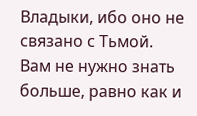Владыки, ибо оно не связано с Тьмой. Вам не нужно знать больше, равно как и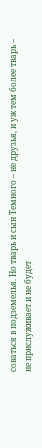соваться в подземелья. Но тварь и сын Темного – не друзья, и уж тем более тварь – не прислуживает и не будет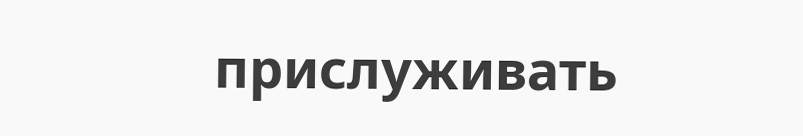прислуживать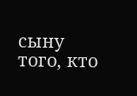сыну того, кто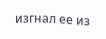изгнал ее из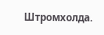Штромхолда.